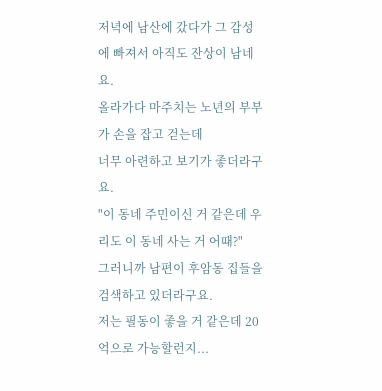저녁에 남산에 갔다가 그 감성에 빠져서 아직도 잔상이 남네요.
올라가다 마주치는 노년의 부부가 손을 잡고 걷는데
너무 아련하고 보기가 좋더라구요.
"이 동네 주민이신 거 같은데 우리도 이 동네 사는 거 어때?"
그러니까 남편이 후암동 집들을 검색하고 있더라구요.
저는 필동이 좋을 거 같은데 20억으로 가능할런지...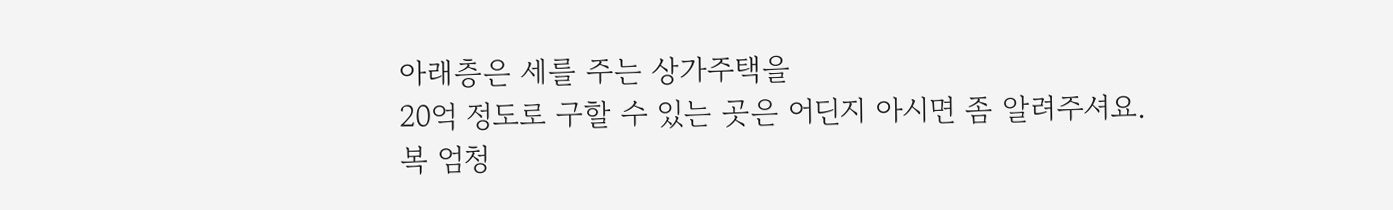아래층은 세를 주는 상가주택을
20억 정도로 구할 수 있는 곳은 어딘지 아시면 좀 알려주셔요.
복 엄청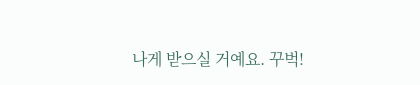나게 받으실 거예요. 꾸벅!